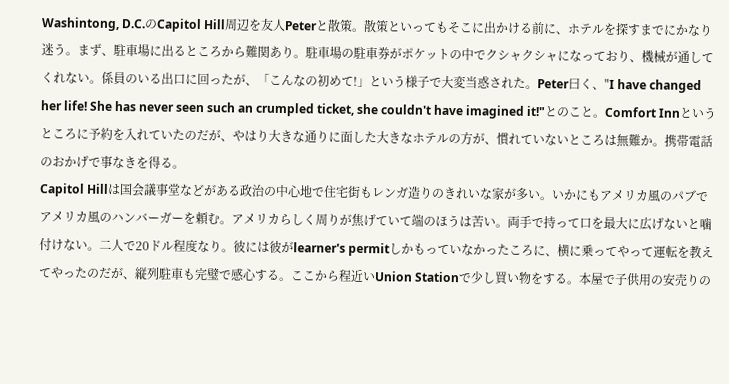Washintong, D.C.のCapitol Hill周辺を友人Peterと散策。散策といってもそこに出かける前に、ホテルを探すまでにかなり迷う。まず、駐車場に出るところから難関あり。駐車場の駐車券がポケットの中でクシャクシャになっており、機械が通してくれない。係員のいる出口に回ったが、「こんなの初めて!」という様子で大変当惑された。Peter曰く、"I have changed her life! She has never seen such an crumpled ticket, she couldn't have imagined it!"とのこと。Comfort Innというところに予約を入れていたのだが、やはり大きな通りに面した大きなホテルの方が、慣れていないところは無難か。携帯電話のおかげで事なきを得る。
Capitol Hillは国会議事堂などがある政治の中心地で住宅街もレンガ造りのきれいな家が多い。いかにもアメリカ風のパブでアメリカ風のハンバーガーを頼む。アメリカらしく周りが焦げていて端のほうは苦い。両手で持って口を最大に広げないと噛付けない。二人で20ドル程度なり。彼には彼がlearner's permitしかもっていなかったころに、横に乗ってやって運転を教えてやったのだが、縦列駐車も完璧で感心する。ここから程近いUnion Stationで少し買い物をする。本屋で子供用の安売りの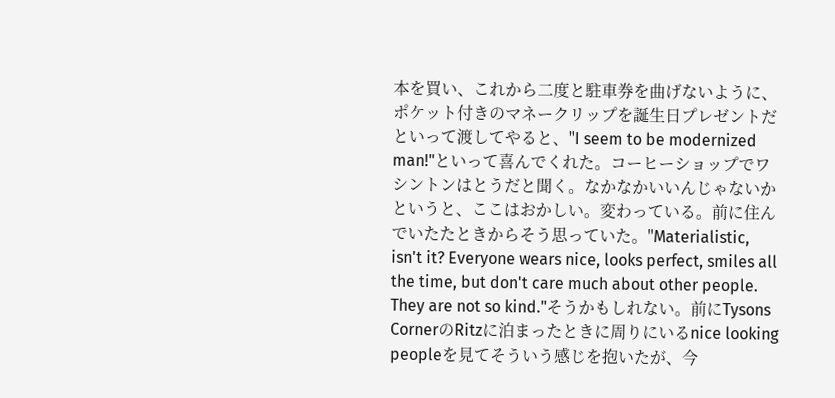本を買い、これから二度と駐車券を曲げないように、ポケット付きのマネークリップを誕生日プレゼントだといって渡してやると、"I seem to be modernized man!"といって喜んでくれた。コーヒーショップでワシントンはとうだと聞く。なかなかいいんじゃないかというと、ここはおかしい。変わっている。前に住んでいたたときからそう思っていた。"Materialistic, isn't it? Everyone wears nice, looks perfect, smiles all the time, but don't care much about other people. They are not so kind."そうかもしれない。前にTysons CornerのRitzに泊まったときに周りにいるnice looking peopleを見てそういう感じを抱いたが、今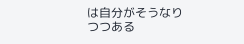は自分がそうなりつつある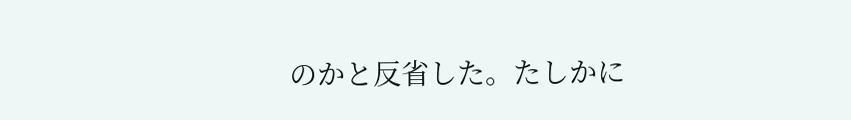のかと反省した。たしかに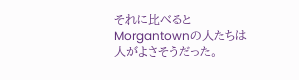それに比べるとMorgantownの人たちは人がよさそうだった。